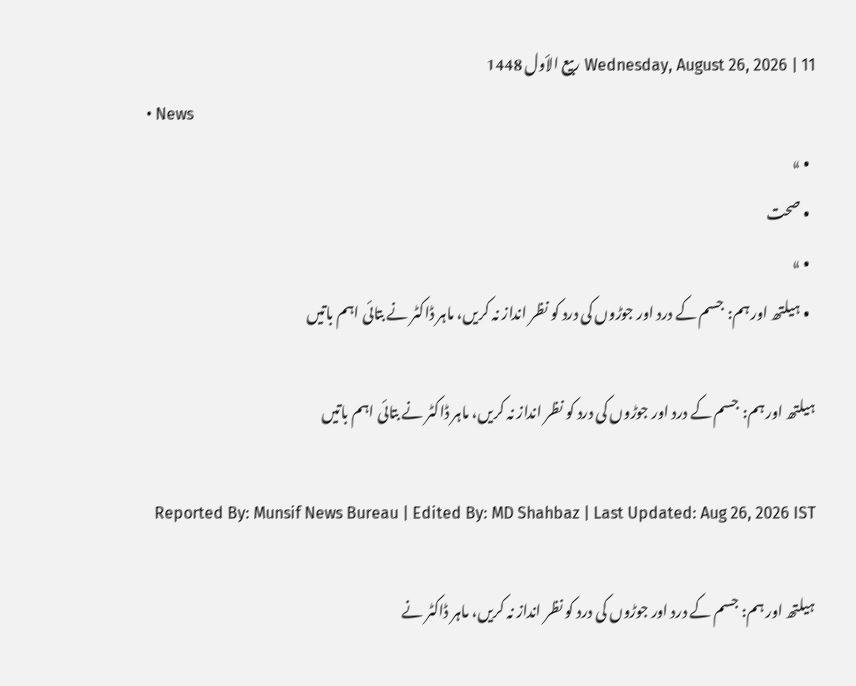Wednesday, August 26, 2026 | 11 ربيع الأول 1448
  • News
  • »
  • صحت
  • »
  • ہیلتھ اور ہم: جسم کے درد اور جوڑوں کی درد کو نظر انداز نہ کریں، ماہر ڈاکٹر نے بتائی اہم باتیں

ہیلتھ اور ہم: جسم کے درد اور جوڑوں کی درد کو نظر انداز نہ کریں، ماہر ڈاکٹر نے بتائی اہم باتیں

    Reported By: Munsif News Bureau | Edited By: MD Shahbaz | Last Updated: Aug 26, 2026 IST

ہیلتھ اور ہم: جسم کے درد اور جوڑوں کی درد کو نظر انداز نہ کریں، ماہر ڈاکٹر نے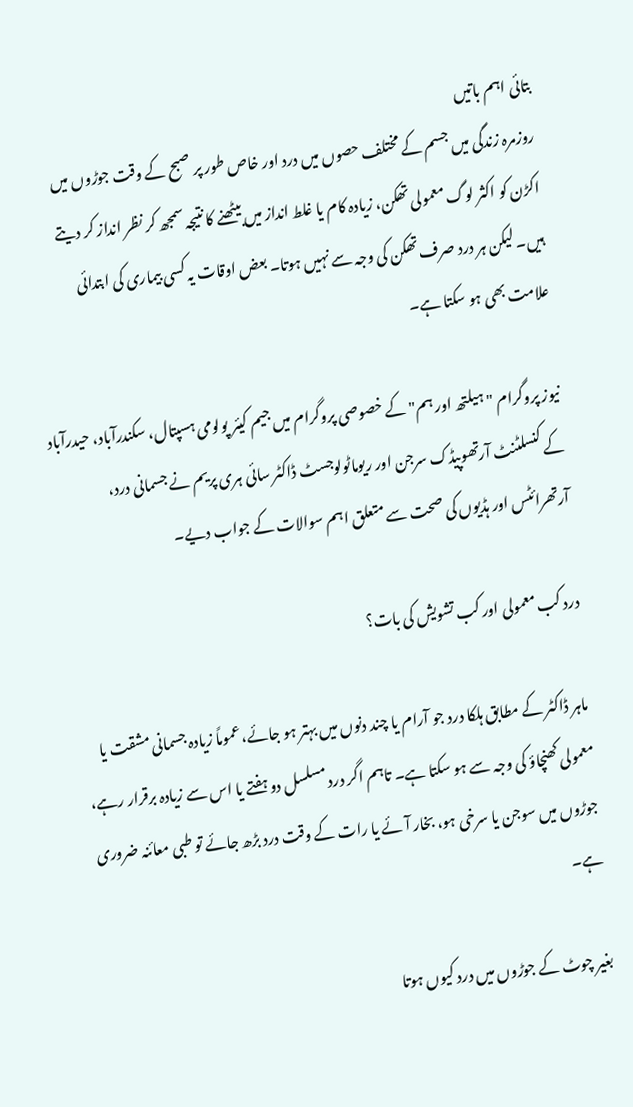بتائی اہم باتیں
روزمرہ زندگی میں جسم کے مختلف حصوں میں درد اور خاص طور پر صبح کے وقت جوڑوں میں اکڑن کو اکثر لوگ معمولی تھکن، زیادہ کام یا غلط انداز میں بیٹھنے کا نتیجہ سمجھ کر نظر انداز کر دیتے ہیں۔ لیکن ہر درد صرف تھکن کی وجہ سے نہیں ہوتا۔ بعض اوقات یہ کسی بیماری کی ابتدائی علامت بھی ہو سکتا ہے۔

نیوز پروگرام "ہیلتھ اور ہم" کے خصوصی پروگرام میں جیم کیئر پولومی ہسپتال، سکندرآباد، حیدرآباد کے کنسلٹنٹ آرتھوپیڈک سرجن اور ریوماٹولوجسٹ ڈاکٹر سائی ہری پریم نے جسمانی درد، آرتھرائٹس اور ہڈیوں کی صحت سے متعلق اہم سوالات کے جواب دیے۔

درد کب معمولی اور کب تشویش کی بات؟

ماہر ڈاکٹر کے مطابق ہلکا درد جو آرام یا چند دنوں میں بہتر ہو جائے، عموماً زیادہ جسمانی مشقت یا معمولی کھنچاؤ کی وجہ سے ہو سکتا ہے۔ تاہم اگر درد مسلسل دو ہفتے یا اس سے زیادہ برقرار رہے، جوڑوں میں سوجن یا سرخی ہو، بخار آئے یا رات کے وقت درد بڑھ جائے تو طبی معائنہ ضروری ہے۔

بغیر چوٹ کے جوڑوں میں درد کیوں ہوتا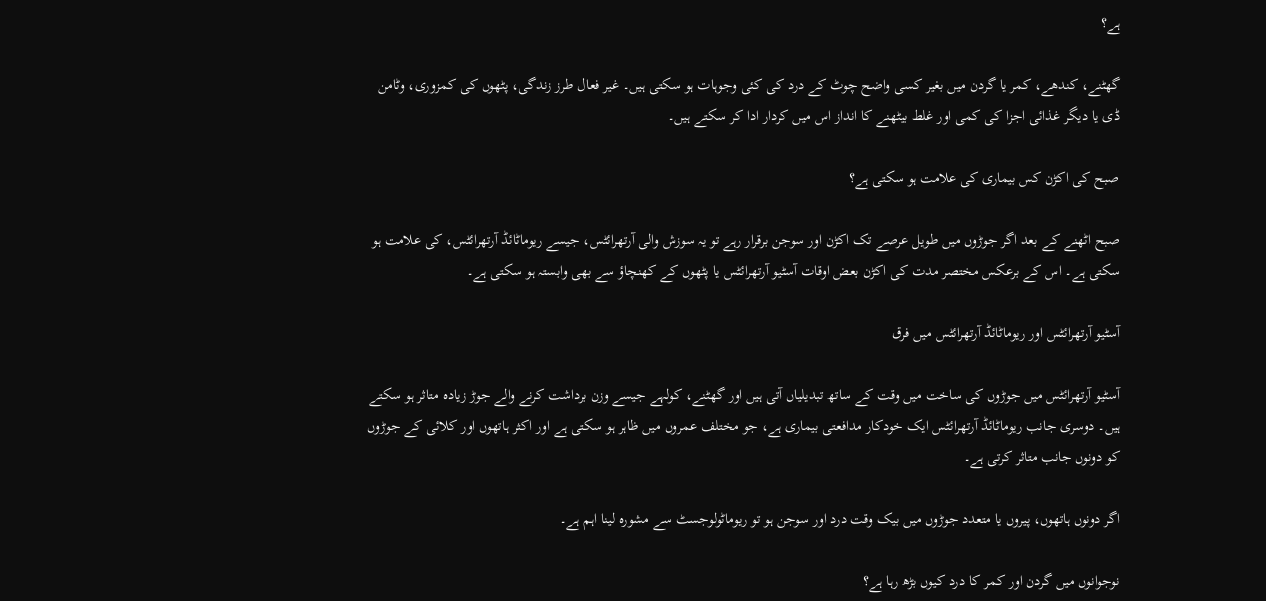ہے؟

گھٹنے، کندھے، کمر یا گردن میں بغیر کسی واضح چوٹ کے درد کی کئی وجوہات ہو سکتی ہیں۔ غیر فعال طرز زندگی، پٹھوں کی کمزوری، وٹامن ڈی یا دیگر غذائی اجزا کی کمی اور غلط بیٹھنے کا انداز اس میں کردار ادا کر سکتے ہیں۔

صبح کی اکڑن کس بیماری کی علامت ہو سکتی ہے؟

صبح اٹھنے کے بعد اگر جوڑوں میں طویل عرصے تک اکڑن اور سوجن برقرار رہے تو یہ سوزش والی آرتھرائٹس، جیسے ریوماٹائڈ آرتھرائٹس، کی علامت ہو سکتی ہے۔ اس کے برعکس مختصر مدت کی اکڑن بعض اوقات آسٹیو آرتھرائٹس یا پٹھوں کے کھنچاؤ سے بھی وابستہ ہو سکتی ہے۔

آسٹیو آرتھرائٹس اور ریوماٹائڈ آرتھرائٹس میں فرق

آسٹیو آرتھرائٹس میں جوڑوں کی ساخت میں وقت کے ساتھ تبدیلیاں آتی ہیں اور گھٹنے، کولہے جیسے وزن برداشت کرنے والے جوڑ زیادہ متاثر ہو سکتے ہیں۔ دوسری جانب ریوماٹائڈ آرتھرائٹس ایک خودکار مدافعتی بیماری ہے، جو مختلف عمروں میں ظاہر ہو سکتی ہے اور اکثر ہاتھوں اور کلائی کے جوڑوں کو دونوں جانب متاثر کرتی ہے۔

اگر دونوں ہاتھوں، پیروں یا متعدد جوڑوں میں بیک وقت درد اور سوجن ہو تو ریوماٹولوجسٹ سے مشورہ لینا اہم ہے۔

نوجوانوں میں گردن اور کمر کا درد کیوں بڑھ رہا ہے؟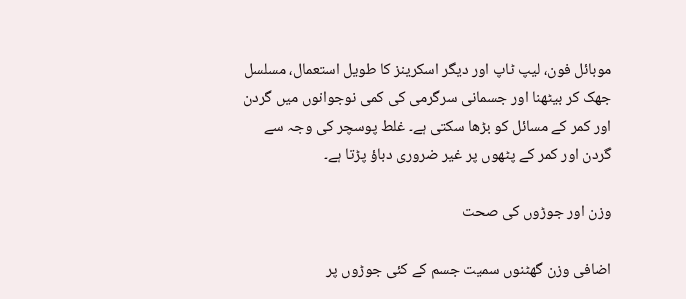موبائل فون، لیپ ٹاپ اور دیگر اسکرینز کا طویل استعمال، مسلسل جھک کر بیٹھنا اور جسمانی سرگرمی کی کمی نوجوانوں میں گردن اور کمر کے مسائل کو بڑھا سکتی ہے۔ غلط پوسچر کی وجہ سے گردن اور کمر کے پٹھوں پر غیر ضروری دباؤ پڑتا ہے۔

وزن اور جوڑوں کی صحت

اضافی وزن گھٹنوں سمیت جسم کے کئی جوڑوں پر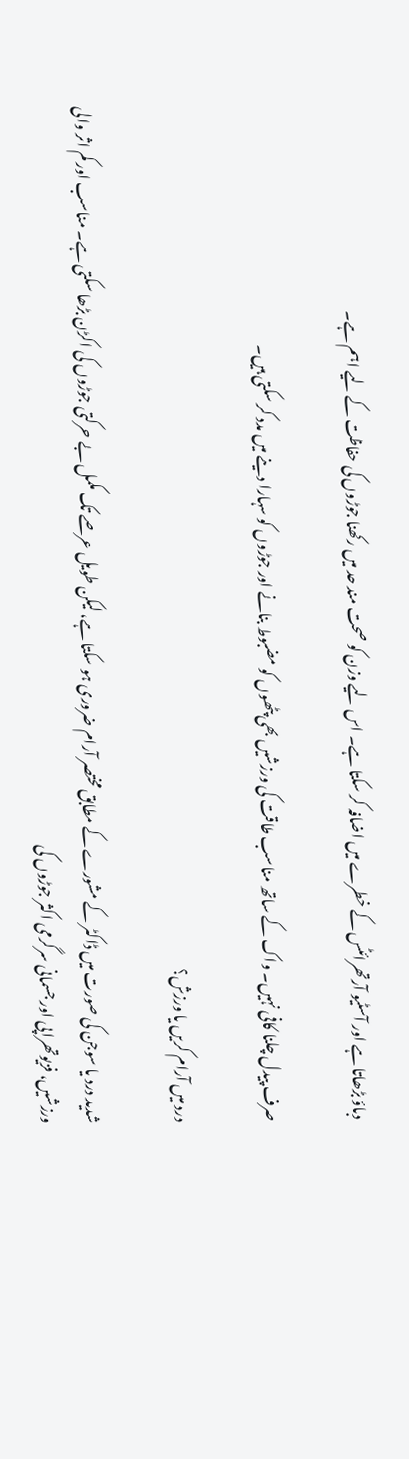دباؤ بڑھاتا ہے اور آسٹیو آرتھرائٹس کے خطرے میں اضافہ کر سکتا ہے۔ اس لیے وزن کو صحت مند حد میں رکھنا جوڑوں کی حفاظت کے لیے اہم ہے۔

صرف پیدل چلنا کافی نہیں۔ واک کے ساتھ مناسب طاقت کی ورزشیں بھی پٹھوں کو مضبوط بنانے اور جوڑوں کو سہارا دینے میں مدد کر سکتی ہیں۔

درد میں آرام کریں یا ورزش؟

شدید درد یا سوجن کی صورت میں ڈاکٹر کے مشورے کے مطابق مختصر آرام ضروری ہو سکتا ہے، لیکن طویل عرصے تک مکمل بے حرکتی جوڑوں کی اکڑن بڑھا سکتی ہے۔ مناسب اور کم اثر والی ورزشیں، فزیوتھراپی اور جسمانی سرگرمی اکثر جوڑوں کی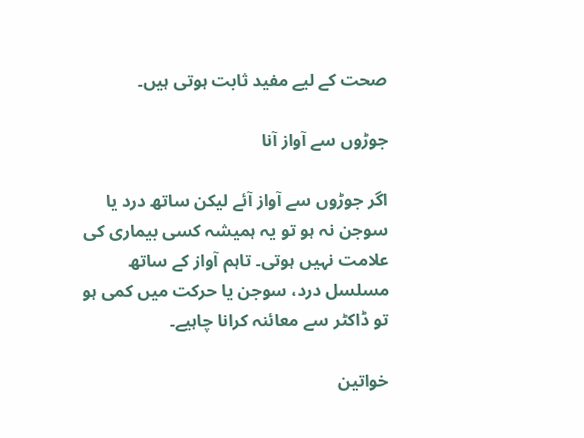صحت کے لیے مفید ثابت ہوتی ہیں۔

جوڑوں سے آواز آنا

اگر جوڑوں سے آواز آئے لیکن ساتھ درد یا سوجن نہ ہو تو یہ ہمیشہ کسی بیماری کی علامت نہیں ہوتی۔ تاہم آواز کے ساتھ مسلسل درد، سوجن یا حرکت میں کمی ہو تو ڈاکٹر سے معائنہ کرانا چاہیے۔

خواتین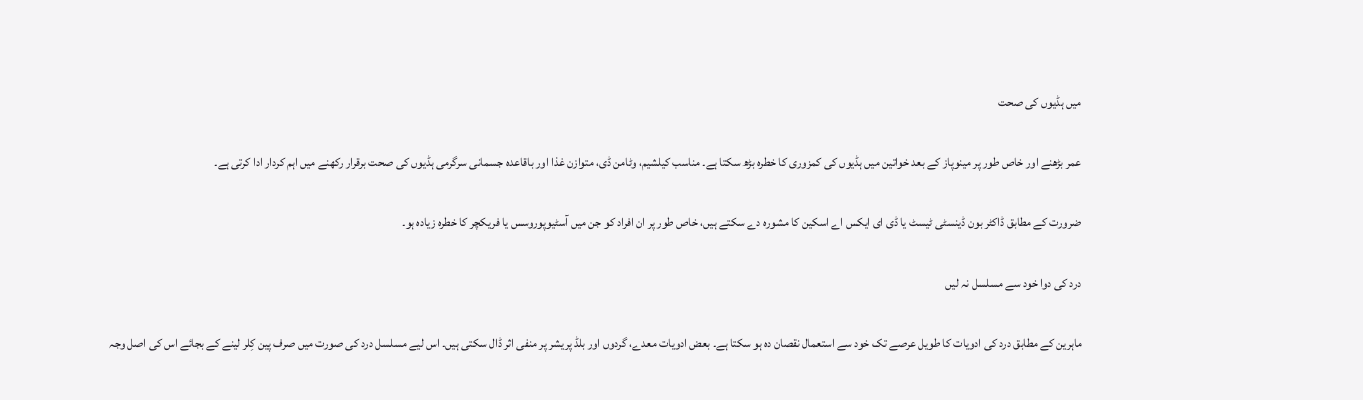میں ہڈیوں کی صحت

عمر بڑھنے اور خاص طور پر مینوپاز کے بعد خواتین میں ہڈیوں کی کمزوری کا خطرہ بڑھ سکتا ہے۔ مناسب کیلشیم، وٹامن ڈی، متوازن غذا اور باقاعدہ جسمانی سرگرمی ہڈیوں کی صحت برقرار رکھنے میں اہم کردار ادا کرتی ہے۔

ضرورت کے مطابق ڈاکٹر بون ڈینسٹی ٹیسٹ یا ڈی ای ایکس اے اسکین کا مشورہ دے سکتے ہیں، خاص طور پر ان افراد کو جن میں آسٹیوپوروسس یا فریکچر کا خطرہ زیادہ ہو۔

درد کی دوا خود سے مسلسل نہ لیں

ماہرین کے مطابق درد کی ادویات کا طویل عرصے تک خود سے استعمال نقصان دہ ہو سکتا ہے۔ بعض ادویات معدے، گردوں اور بلڈ پریشر پر منفی اثر ڈال سکتی ہیں۔ اس لیے مسلسل درد کی صورت میں صرف پین کِلر لینے کے بجائے اس کی اصل وجہ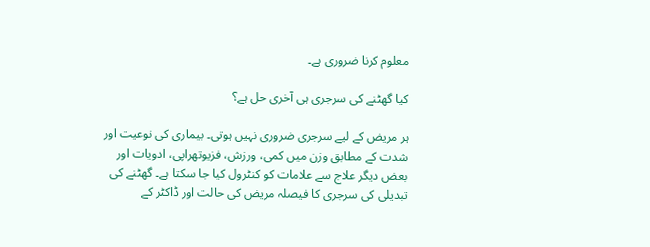معلوم کرنا ضروری ہے۔

کیا گھٹنے کی سرجری ہی آخری حل ہے؟

ہر مریض کے لیے سرجری ضروری نہیں ہوتی۔ بیماری کی نوعیت اور شدت کے مطابق وزن میں کمی، ورزش، فزیوتھراپی، ادویات اور بعض دیگر علاج سے علامات کو کنٹرول کیا جا سکتا ہے۔ گھٹنے کی تبدیلی کی سرجری کا فیصلہ مریض کی حالت اور ڈاکٹر کے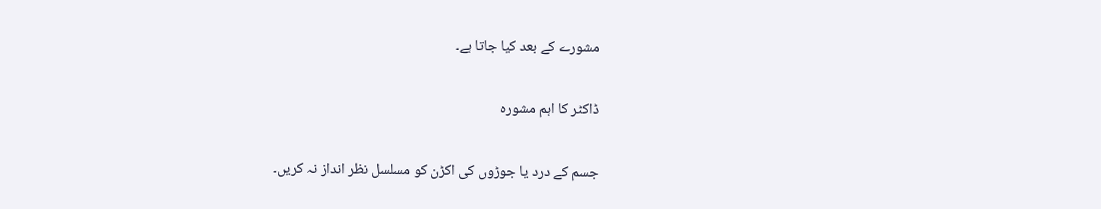مشورے کے بعد کیا جاتا ہے۔

ڈاکٹر کا اہم مشورہ

جسم کے درد یا جوڑوں کی اکڑن کو مسلسل نظر انداز نہ کریں۔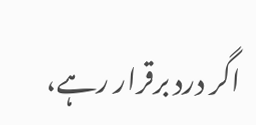اگر درد برقرار رہے،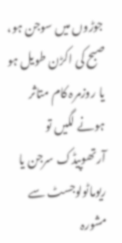جوڑوں میں سوجن ہو، صبح کی اکڑن طویل ہو یا روزمرہ کام متاثر ہونے لگیں تو آرتھوپیڈک سرجن یا ریوماٹولوجسٹ سے مشورہ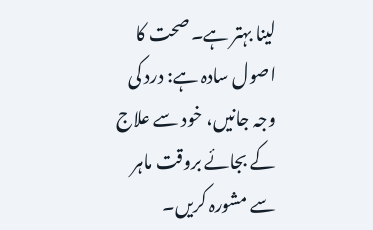لینا بہتر ہے۔ صحت کا اصول سادہ ہے: درد کی وجہ جانیں، خود سے علاج کے بجائے بروقت ماہر سے مشورہ کریں۔